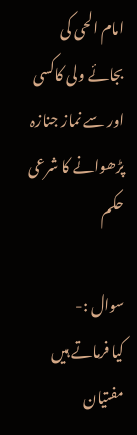امام الحی کی بجائے ولی کاکسی اور سے نماز جنازہ پڑھوانے کا شرعی حکم

سوال :-
کیا فرماتے ہیں مفتیان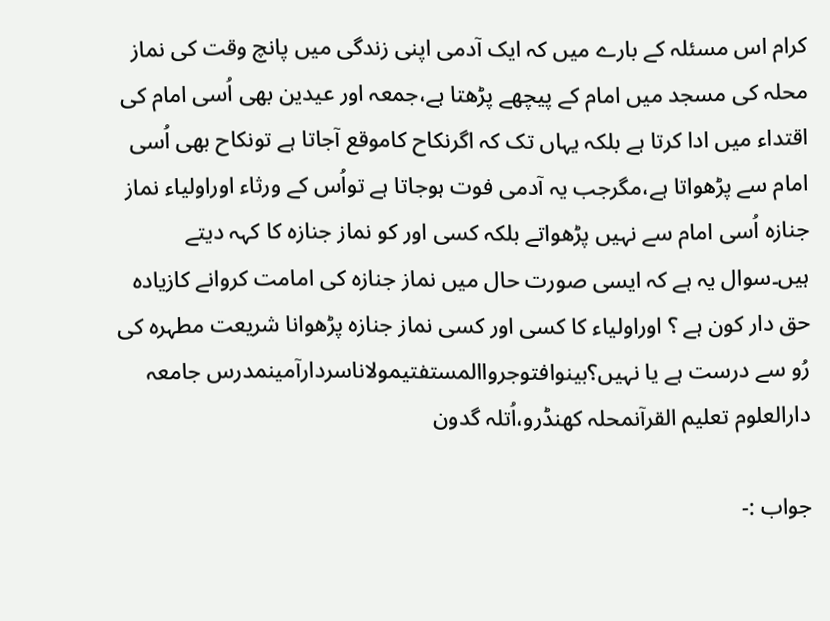کرام اس مسئلہ کے بارے میں کہ ایک آدمی اپنی زندگی میں پانچ وقت کی نماز محلہ کی مسجد میں امام کے پیچھے پڑھتا ہے،جمعہ اور عیدین بھی اُسی امام کی اقتداء میں ادا کرتا ہے بلکہ یہاں تک کہ اگرنکاح کاموقع آجاتا ہے تونکاح بھی اُسی امام سے پڑھواتا ہے،مگرجب یہ آدمی فوت ہوجاتا ہے تواُس کے ورثاء اوراولیاء نماز جنازہ اُسی امام سے نہیں پڑھواتے بلکہ کسی اور کو نماز جنازہ کا کہہ دیتے ہیں۔سوال یہ ہے کہ ایسی صورت حال میں نماز جنازہ کی امامت کروانے کازیادہ حق دار کون ہے ؟ اوراولیاء کا کسی اور کسی نماز جنازہ پڑھوانا شریعت مطہرہ کی رُو سے درست ہے یا نہیں؟بینوافتوجرواالمستفتیمولاناسردارآمینمدرس جامعہ دارالعلوم تعلیم القرآنمحلہ کھنڈرو،اُتلہ گدون

جواب :-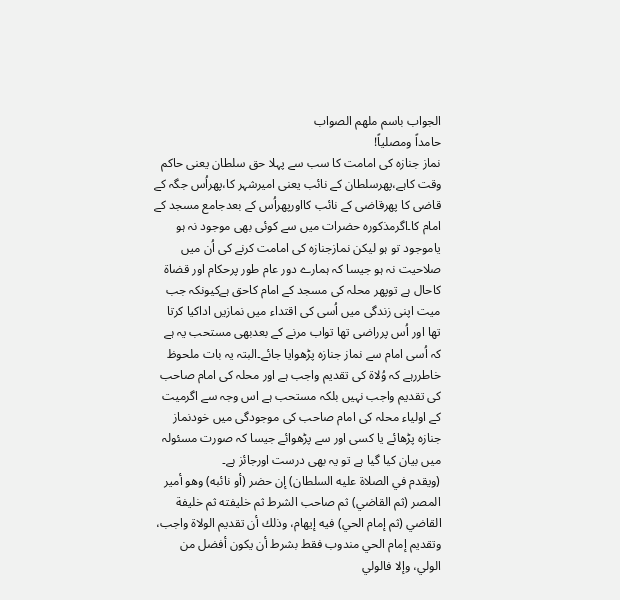الجواب باسم ملھم الصواب
حامداً ومصلیاً!
نماز جنازہ کی امامت کا سب سے پہلا حق سلطان یعنی حاکم وقت کاہے،پھرسلطان کے نائب یعنی امیرشہر کا،پھراُس جگہ کے قاضی کا پھرقاضی کے نائب کااورپھراُس کے بعدجامع مسجد کے امام کا۔اگرمذکورہ حضرات میں سے کوئی بھی موجود نہ ہو یاموجود تو ہو لیکن نمازجنازہ کی امامت کرنے کی اُن میں صلاحیت نہ ہو جیسا کہ ہمارے دور عام طور پرحکام اور قضاۃ کاحال ہے توپھر محلہ کی مسجد کے امام کاحق ہےکیونکہ جب میت اپنی زندگی میں اُسی کی اقتداء میں نمازیں اداکیا کرتا تھا اور اُس پرراضی تھا تواب مرنے کے بعدبھی مستحب یہ ہے کہ اُسی امام سے نماز جنازہ پڑھوایا جائے۔البتہ یہ بات ملحوظ خاطررہے کہ وُلاۃ کی تقدیم واجب ہے اور محلہ کی امام صاحب کی تقدیم واجب نہیں بلکہ مستحب ہے اس وجہ سے اگرمیت کے اولیاء محلہ کی امام صاحب کی موجودگی میں خودنماز جنازہ پڑھائے یا کسی اور سے پڑھوائے جیسا کہ صورت مسئولہ میں بیان کیا گیا ہے تو یہ بھی درست اورجائز ہے۔
(ويقدم في الصلاة عليه السلطان) إن حضر (أو نائبه) وهو أمير المصر (ثم القاضي) ثم صاحب الشرط ثم خليفته ثم خليفة القاضي (ثم إمام الحي) فيه إيهام، وذلك أن تقديم الولاة واجب، وتقديم إمام الحي مندوب فقط بشرط أن يكون أفضل من الولي، وإلا فالولي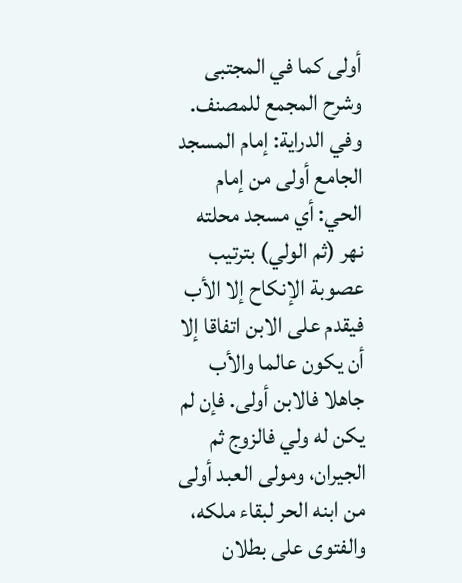أولى كما في المجتبى وشرح المجمع للمصنف. وفي الدراية: إمام المسجد الجامع أولى من إمام الحي: أي مسجد محلته نهر (ثم الولي) بترتيب عصوبة الإنكاح إلا الأب فيقدم على الابن اتفاقا إلا أن يكون عالما والأب جاهلا فالابن أولى. فإن لم يكن له ولي فالزوج ثم الجيران، ومولى العبد أولى من ابنه الحر لبقاء ملكه، والفتوى على بطلان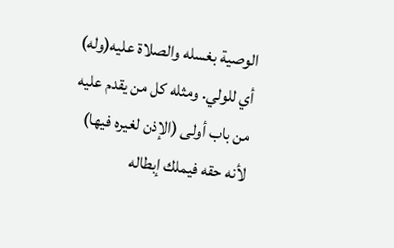الوصية بغسله والصلاة عليه(وله) أي للولي. ومثله كل من يقدم عليه من باب أولى (الإذن لغيره فيها) لأنه حقه فيملك إبطاله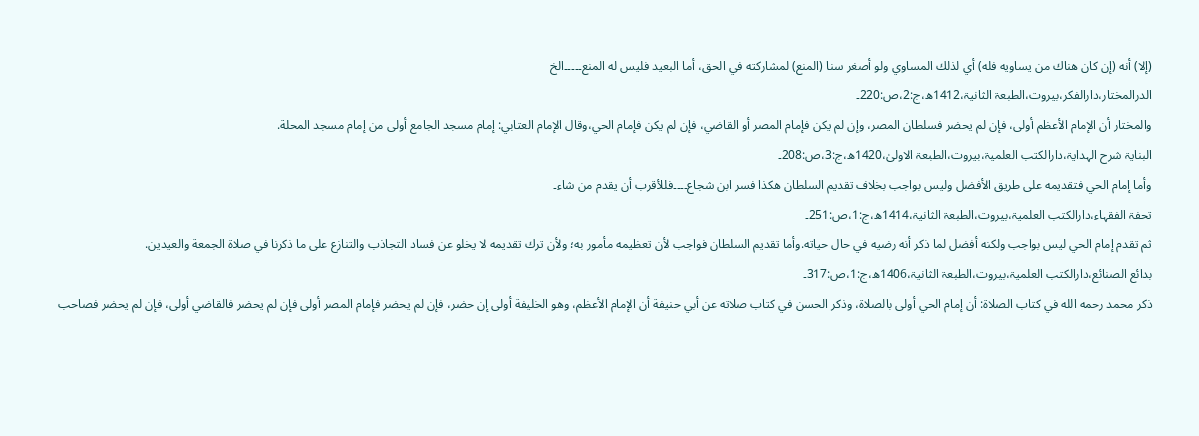(إلا) أنه (إن كان هناك من يساويه فله) أي لذلك المساوي ولو أصغر سنا (المنع) لمشاركته في الحق، أما البعيد فليس له المنع۔۔۔۔۔الخ
الدرالمختار،دارالفکر،بیروت،الطبعۃ الثانیۃ،1412ھ،ج:2،ص:220۔
والمختار أن الإمام الأعظم أولى، فإن لم يحضر فسلطان المصر، وإن لم يكن فإمام المصر أو القاضي، فإن لم يكن فإمام الحي،وقال الإمام العتابي: إمام مسجد الجامع أولى من إمام مسجد المحلة.
البنایۃ شرح الہدایۃ،دارالکتب العلمیۃ،بیروت،الطبعۃ الاولیٰ،1420ھ،ج:3،ص:208۔
وأما إمام الحي فتقديمه على طريق الأفضل وليس بواجب بخلاف تقديم السلطان هكذا فسر ابن شجاع۔۔۔۔فللأقرب أن يقدم من شاء۔
تحفۃ الفقہاء،دارالکتب العلمیۃ،بیروت،الطبعۃ الثانیۃ،1414ھ،ج:1،ص:251۔
ثم تقدم إمام الحي ليس بواجب ولكنه أفضل لما ذكر أنه رضيه في حال حياته.وأما تقديم السلطان فواجب لأن تعظيمه مأمور به؛ ولأن ترك تقديمه لا يخلو عن فساد التجاذب والتنازع على ما ذكرنا في صلاة الجمعة والعيدين.
بدائع الصنائع،دارالکتب العلمیۃ،بیروت،الطبعۃ الثانیۃ،1406ھ،ج:1،ص:317۔
ذكر محمد رحمه الله في كتاب الصلاة: أن إمام الحي أولى بالصلاة، وذكر الحسن في كتاب صلاته عن أبي حنيفة أن الإمام الأعظم، وهو الخليفة أولى إن حضر، فإن لم يحضر فإمام المصر أولى فإن لم يحضر فالقاضي أولى، فإن لم يحضر فصاحب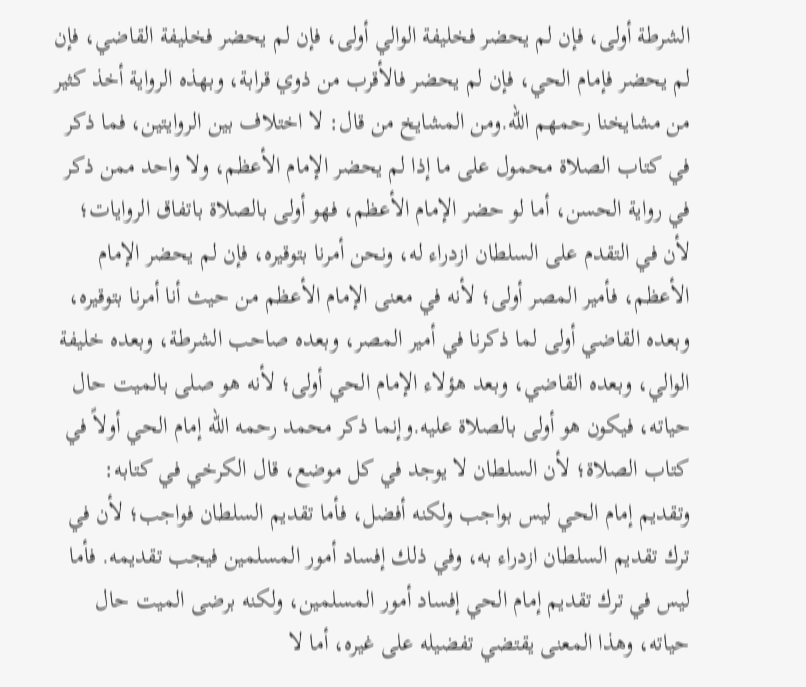الشرطة أولى، فإن لم يحضر فخليفة الوالي أولى، فإن لم يحضر فخليفة القاضي، فإن لم يحضر فإمام الحي، فإن لم يحضر فالأقرب من ذوي قرابة، وبهذه الرواية أخذ كثير من مشايخنا رحمهم الله.ومن المشايخ من قال: لا اختلاف بين الروايتين، فما ذكر في كتاب الصلاة محمول على ما إذا لم يحضر الإمام الأعظم، ولا واحد ممن ذكر في رواية الحسن، أما لو حضر الإمام الأعظم، فهو أولى بالصلاة باتفاق الروايات؛ لأن في التقدم على السلطان ازدراء له، ونحن أمرنا بتوقيره، فإن لم يحضر الإمام الأعظم، فأمير المصر أولى؛ لأنه في معنى الإمام الأعظم من حيث أنا أمرنا بتوقيره، وبعده القاضي أولى لما ذكرنا في أمير المصر، وبعده صاحب الشرطة، وبعده خليفة الوالي، وبعده القاضي، وبعد هؤلاء الإمام الحي أولى؛ لأنه هو صلى بالميت حال حياته، فيكون هو أولى بالصلاة عليه.وإنما ذكر محمد رحمه الله إمام الحي أولاً في كتاب الصلاة؛ لأن السلطان لا يوجد في كل موضع، قال الكرخي في كتابه: وتقديم إمام الحي ليس بواجب ولكنه أفضل، فأما تقديم السلطان فواجب؛ لأن في ترك تقديم السلطان ازدراء به، وفي ذلك إفساد أمور المسلمين فيجب تقديمه. فأما ليس في ترك تقديم إمام الحي إفساد أمور المسلمين، ولكنه برضى الميت حال حياته، وهذا المعنى يقتضي تفضيله على غيره، أما لا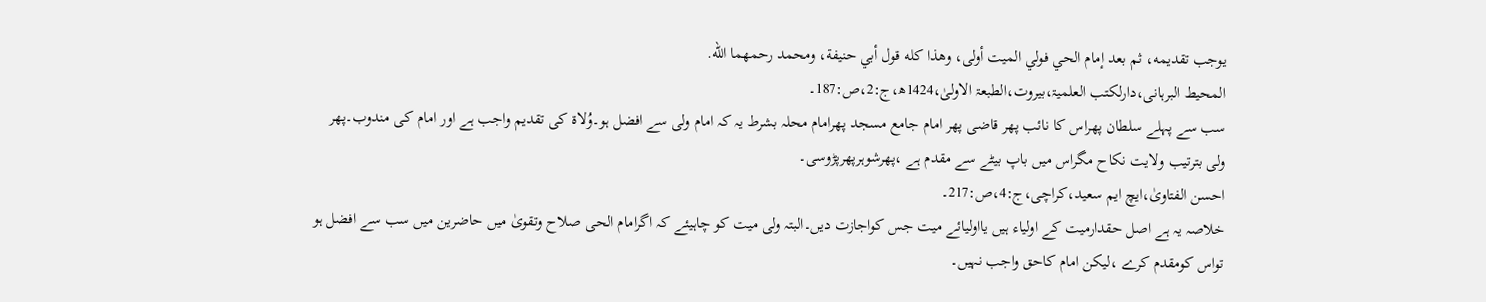يوجب تقديمه، ثم بعد إمام الحي فولي الميت أولى، وهذا كله قول أبي حنيفة، ومحمد رحمهما الله.
المحیط البرہانی،دارلکتب العلمیۃ،بیروت،الطبعۃ الاولیٰ،1424ھ،ج:2،ص:187۔
سب سے پہلے سلطان پھراس کا نائب پھر قاضی پھر امام جامع مسجد پھرامام محلہ بشرط یہ کہ امام ولی سے افضل ہو۔وُلاۃ کی تقدیم واجب ہے اور امام کی مندوب۔پھر ولی بترتیب ولایت نکاح مگراس میں باپ بیٹے سے مقدم ہے ،پھرشوہرپھرپڑوسی۔
احسن الفتاویٰ،ایچ ایم سعید،کراچی،ج:4،ص:217۔
خلاصہ یہ ہے اصل حقدارمیت کے اولیاء ہیں یااولیائے میت جس کواجازت دیں۔البتہ ولی میت کو چاہیئے کہ اگرامام الحی صلاح وتقویٰ میں حاضرین میں سب سے افضل ہو تواس کومقدم کرے ،لیکن امام کاحق واجب نہیں۔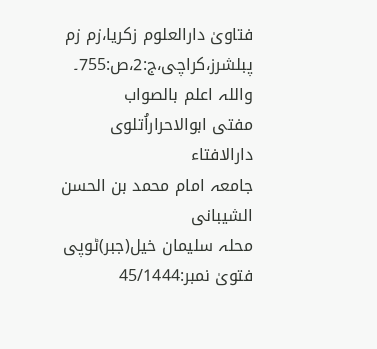فتاویٰ دارالعلوم زکریا،زم زم پبلشرز،کراچی،ج:2،ص:755۔
واللہ اعلم بالصواب
مفتی ابوالاحراراُتلوی
دارالافتاء
جامعہ امام محمد بن الحسن الشیبانی
محلہ سلیمان خیل(جبر)ٹوپی
فتویٰ نمبر:45/1444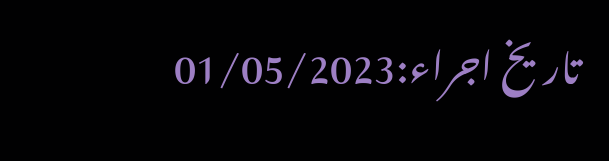تاریخ اجراء:01/05/2023